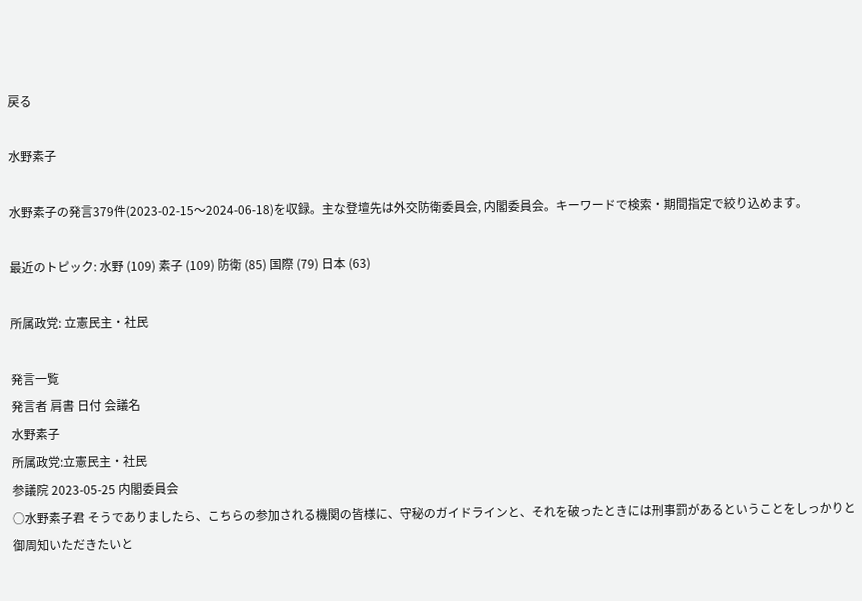戻る

水野素子

水野素子の発言379件(2023-02-15〜2024-06-18)を収録。主な登壇先は外交防衛委員会, 内閣委員会。キーワードで検索・期間指定で絞り込めます。

最近のトピック: 水野 (109) 素子 (109) 防衛 (85) 国際 (79) 日本 (63)

所属政党: 立憲民主・社民

発言一覧
発言者 肩書 日付 会議名
水野素子
所属政党:立憲民主・社民
参議院 2023-05-25 内閣委員会
○水野素子君 そうでありましたら、こちらの参加される機関の皆様に、守秘のガイドラインと、それを破ったときには刑事罰があるということをしっかりと御周知いただきたいと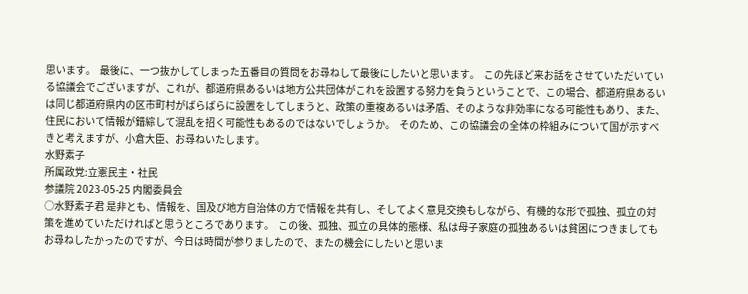思います。  最後に、一つ抜かしてしまった五番目の質問をお尋ねして最後にしたいと思います。  この先ほど来お話をさせていただいている協議会でございますが、これが、都道府県あるいは地方公共団体がこれを設置する努力を負うということで、この場合、都道府県あるいは同じ都道府県内の区市町村がばらばらに設置をしてしまうと、政策の重複あるいは矛盾、そのような非効率になる可能性もあり、また、住民において情報が錯綜して混乱を招く可能性もあるのではないでしょうか。  そのため、この協議会の全体の枠組みについて国が示すべきと考えますが、小倉大臣、お尋ねいたします。
水野素子
所属政党:立憲民主・社民
参議院 2023-05-25 内閣委員会
○水野素子君 是非とも、情報を、国及び地方自治体の方で情報を共有し、そしてよく意見交換もしながら、有機的な形で孤独、孤立の対策を進めていただければと思うところであります。  この後、孤独、孤立の具体的態様、私は母子家庭の孤独あるいは貧困につきましてもお尋ねしたかったのですが、今日は時間が参りましたので、またの機会にしたいと思いま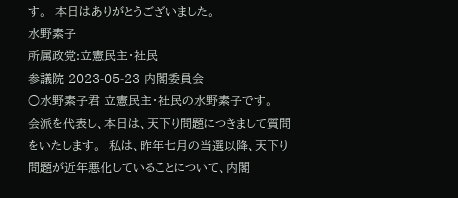す。  本日はありがとうございました。
水野素子
所属政党:立憲民主・社民
参議院 2023-05-23 内閣委員会
○水野素子君 立憲民主・社民の水野素子です。  会派を代表し、本日は、天下り問題につきまして質問をいたします。  私は、昨年七月の当選以降、天下り問題が近年悪化していることについて、内閣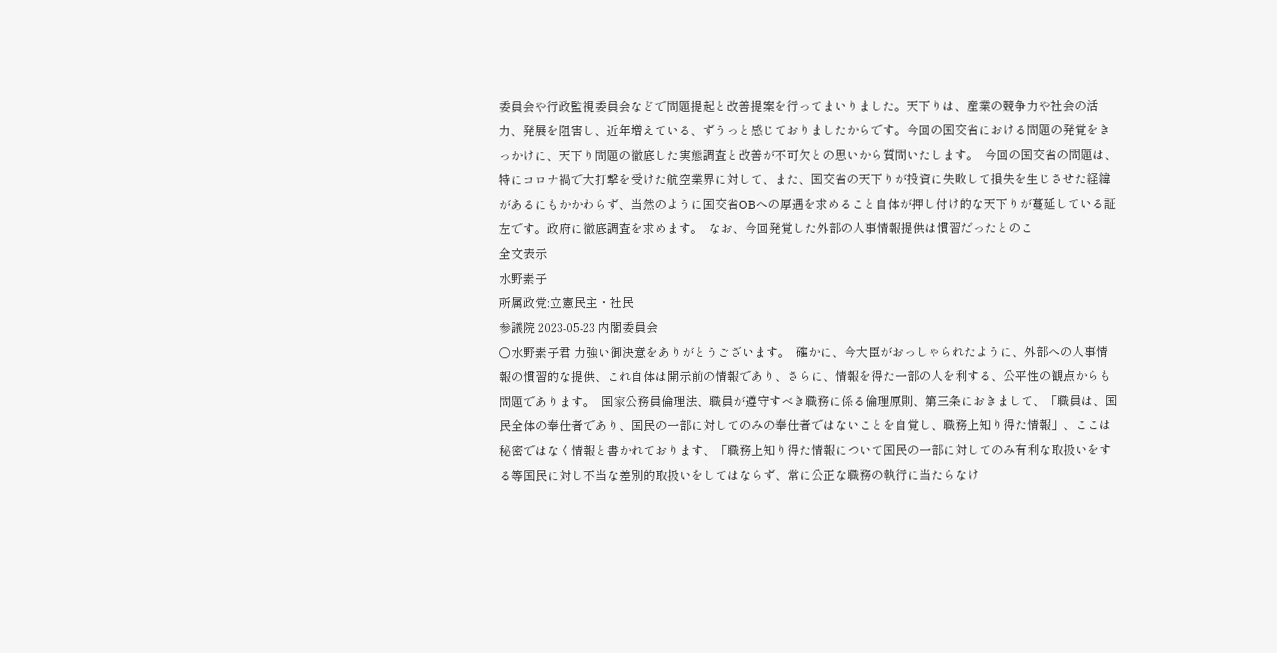委員会や行政監視委員会などで問題提起と改善提案を行ってまいりました。天下りは、産業の競争力や社会の活力、発展を阻害し、近年増えている、ずうっと感じておりましたからです。今回の国交省における問題の発覚をきっかけに、天下り問題の徹底した実態調査と改善が不可欠との思いから質問いたします。  今回の国交省の問題は、特にコロナ禍で大打撃を受けた航空業界に対して、また、国交省の天下りが投資に失敗して損失を生じさせた経緯があるにもかかわらず、当然のように国交省OBへの厚遇を求めること自体が押し付け的な天下りが蔓延している証左です。政府に徹底調査を求めます。  なお、今回発覚した外部の人事情報提供は慣習だったとのこ
全文表示
水野素子
所属政党:立憲民主・社民
参議院 2023-05-23 内閣委員会
○水野素子君 力強い御決意をありがとうございます。  確かに、今大臣がおっしゃられたように、外部への人事情報の慣習的な提供、これ自体は開示前の情報であり、さらに、情報を得た一部の人を利する、公平性の観点からも問題であります。  国家公務員倫理法、職員が遵守すべき職務に係る倫理原則、第三条におきまして、「職員は、国民全体の奉仕者であり、国民の一部に対してのみの奉仕者ではないことを自覚し、職務上知り得た情報」、ここは秘密ではなく情報と書かれております、「職務上知り得た情報について国民の一部に対してのみ有利な取扱いをする等国民に対し不当な差別的取扱いをしてはならず、常に公正な職務の執行に当たらなけ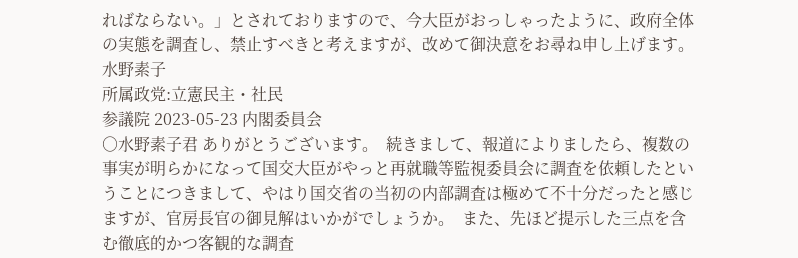ればならない。」とされておりますので、今大臣がおっしゃったように、政府全体の実態を調査し、禁止すべきと考えますが、改めて御決意をお尋ね申し上げます。
水野素子
所属政党:立憲民主・社民
参議院 2023-05-23 内閣委員会
○水野素子君 ありがとうございます。  続きまして、報道によりましたら、複数の事実が明らかになって国交大臣がやっと再就職等監視委員会に調査を依頼したということにつきまして、やはり国交省の当初の内部調査は極めて不十分だったと感じますが、官房長官の御見解はいかがでしょうか。  また、先ほど提示した三点を含む徹底的かつ客観的な調査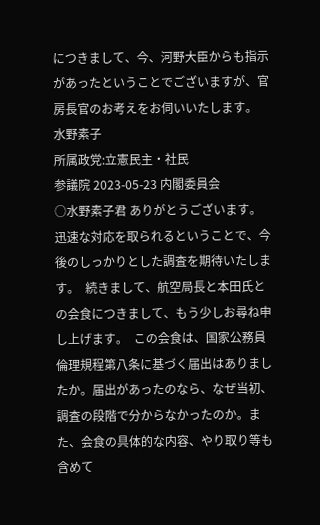につきまして、今、河野大臣からも指示があったということでございますが、官房長官のお考えをお伺いいたします。
水野素子
所属政党:立憲民主・社民
参議院 2023-05-23 内閣委員会
○水野素子君 ありがとうございます。  迅速な対応を取られるということで、今後のしっかりとした調査を期待いたします。  続きまして、航空局長と本田氏との会食につきまして、もう少しお尋ね申し上げます。  この会食は、国家公務員倫理規程第八条に基づく届出はありましたか。届出があったのなら、なぜ当初、調査の段階で分からなかったのか。また、会食の具体的な内容、やり取り等も含めて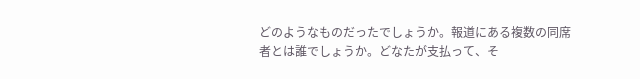どのようなものだったでしょうか。報道にある複数の同席者とは誰でしょうか。どなたが支払って、そ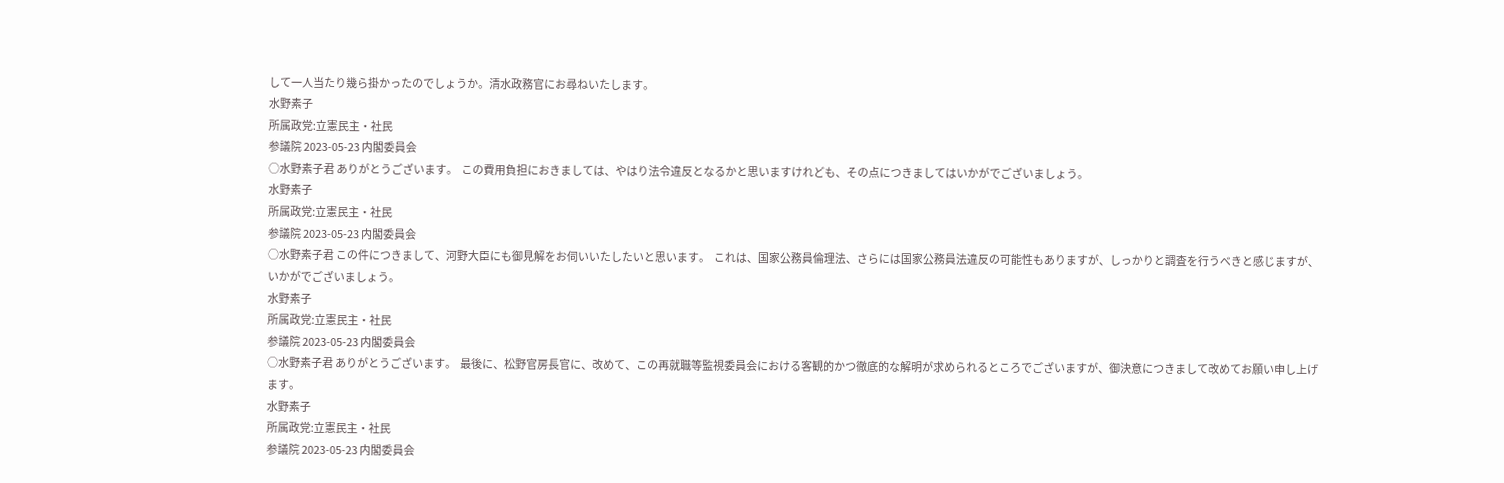して一人当たり幾ら掛かったのでしょうか。清水政務官にお尋ねいたします。
水野素子
所属政党:立憲民主・社民
参議院 2023-05-23 内閣委員会
○水野素子君 ありがとうございます。  この費用負担におきましては、やはり法令違反となるかと思いますけれども、その点につきましてはいかがでございましょう。
水野素子
所属政党:立憲民主・社民
参議院 2023-05-23 内閣委員会
○水野素子君 この件につきまして、河野大臣にも御見解をお伺いいたしたいと思います。  これは、国家公務員倫理法、さらには国家公務員法違反の可能性もありますが、しっかりと調査を行うべきと感じますが、いかがでございましょう。
水野素子
所属政党:立憲民主・社民
参議院 2023-05-23 内閣委員会
○水野素子君 ありがとうございます。  最後に、松野官房長官に、改めて、この再就職等監視委員会における客観的かつ徹底的な解明が求められるところでございますが、御決意につきまして改めてお願い申し上げます。
水野素子
所属政党:立憲民主・社民
参議院 2023-05-23 内閣委員会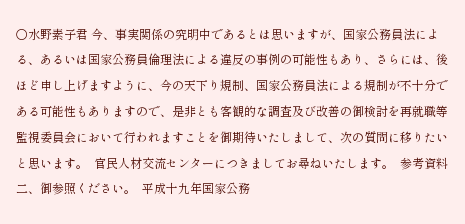○水野素子君 今、事実関係の究明中であるとは思いますが、国家公務員法による、あるいは国家公務員倫理法による違反の事例の可能性もあり、さらには、後ほど申し上げますように、今の天下り規制、国家公務員法による規制が不十分である可能性もありますので、是非とも客観的な調査及び改善の御検討を再就職等監視委員会において行われますことを御期待いたしまして、次の質問に移りたいと思います。  官民人材交流センターにつきましてお尋ねいたします。  参考資料二、御参照ください。  平成十九年国家公務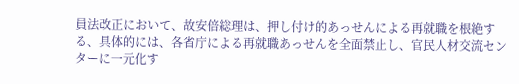員法改正において、故安倍総理は、押し付け的あっせんによる再就職を根絶する、具体的には、各省庁による再就職あっせんを全面禁止し、官民人材交流センターに一元化す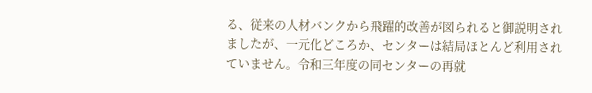る、従来の人材バンクから飛躍的改善が図られると御説明されましたが、一元化どころか、センターは結局ほとんど利用されていません。令和三年度の同センターの再就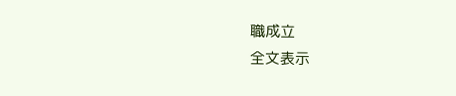職成立
全文表示